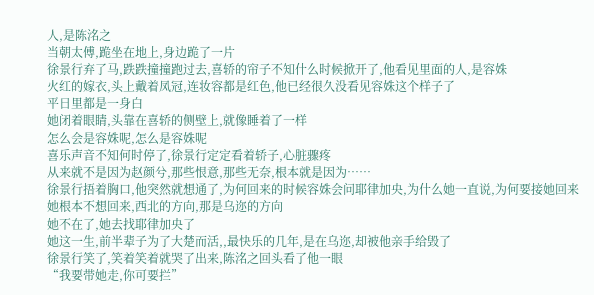人,是陈洺之
当朝太傅,跪坐在地上,身边跪了一片
徐景行弃了马,跌跌撞撞跑过去,喜轿的帘子不知什么时候掀开了,他看见里面的人,是容姝
火红的嫁衣,头上戴着凤冠,连妆容都是红色,他已经很久没看见容姝这个样子了
平日里都是一身白
她闭着眼睛,头靠在喜轿的侧壁上,就像睡着了一样
怎么会是容姝呢,怎么是容姝呢
喜乐声音不知何时停了,徐景行定定看着轿子,心脏骤疼
从来就不是因为赵颜兮,那些恨意,那些无奈,根本就是因为……
徐景行捂着胸口,他突然就想通了,为何回来的时候容姝会问耶律加央,为什么她一直说,为何要接她回来
她根本不想回来,西北的方向,那是乌迩的方向
她不在了,她去找耶律加央了
她这一生,前半辈子为了大楚而活,,最快乐的几年,是在乌迩,却被他亲手给毁了
徐景行笑了,笑着笑着就哭了出来,陈洺之回头看了他一眼
“我要带她走,你可要拦”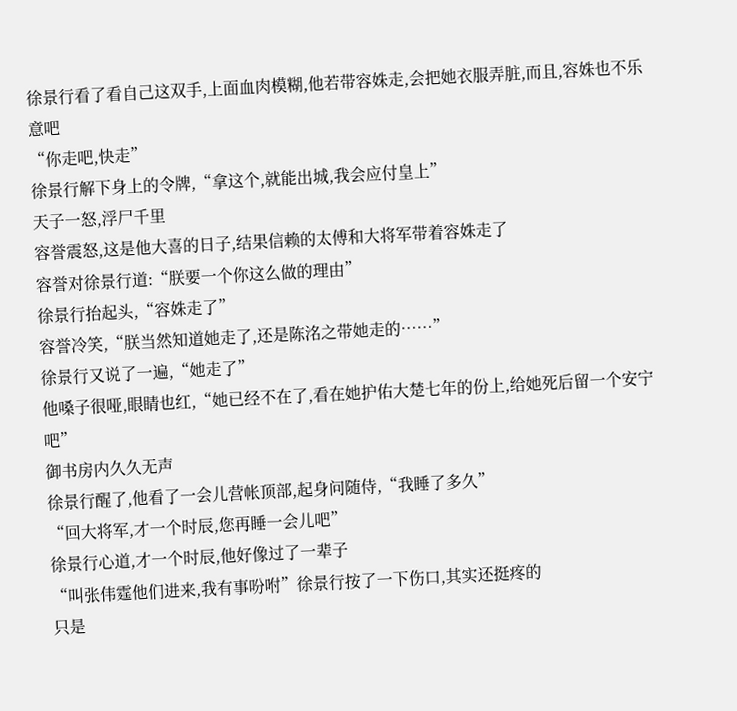徐景行看了看自己这双手,上面血肉模糊,他若带容姝走,会把她衣服弄脏,而且,容姝也不乐意吧
“你走吧,快走”
徐景行解下身上的令牌,“拿这个,就能出城,我会应付皇上”
天子一怒,浮尸千里
容誉震怒,这是他大喜的日子,结果信赖的太傅和大将军带着容姝走了
容誉对徐景行道:“朕要一个你这么做的理由”
徐景行抬起头,“容姝走了”
容誉冷笑,“朕当然知道她走了,还是陈洺之带她走的……”
徐景行又说了一遍,“她走了”
他嗓子很哑,眼睛也红,“她已经不在了,看在她护佑大楚七年的份上,给她死后留一个安宁吧”
御书房内久久无声
徐景行醒了,他看了一会儿营帐顶部,起身问随侍,“我睡了多久”
“回大将军,才一个时辰,您再睡一会儿吧”
徐景行心道,才一个时辰,他好像过了一辈子
“叫张伟霆他们进来,我有事吩咐”徐景行按了一下伤口,其实还挺疼的
只是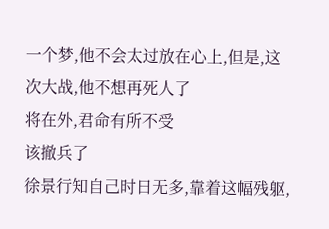一个梦,他不会太过放在心上,但是,这次大战,他不想再死人了
将在外,君命有所不受
该撤兵了
徐景行知自己时日无多,靠着这幅残躯,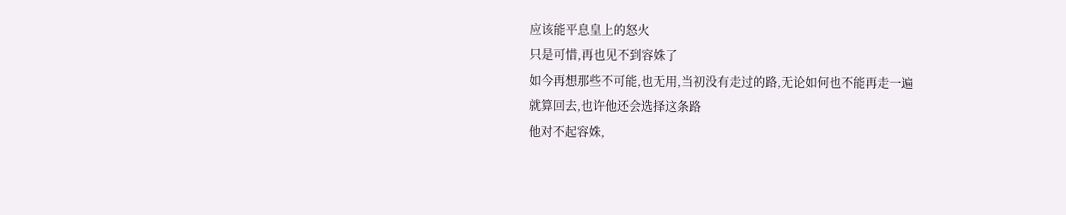应该能平息皇上的怒火
只是可惜,再也见不到容姝了
如今再想那些不可能,也无用,当初没有走过的路,无论如何也不能再走一遍
就算回去,也许他还会选择这条路
他对不起容姝,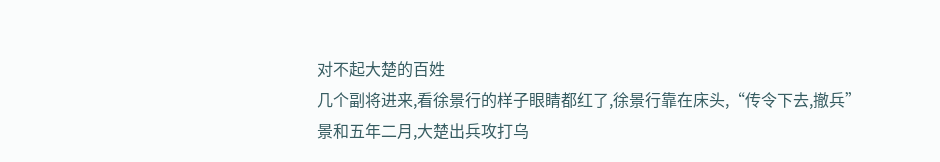对不起大楚的百姓
几个副将进来,看徐景行的样子眼睛都红了,徐景行靠在床头,“传令下去,撤兵”
景和五年二月,大楚出兵攻打乌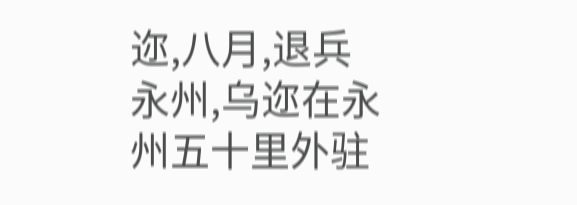迩,八月,退兵永州,乌迩在永州五十里外驻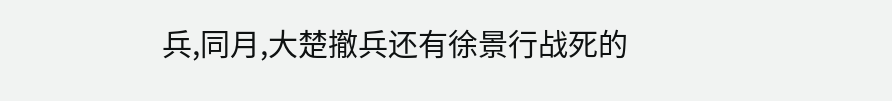兵,同月,大楚撤兵还有徐景行战死的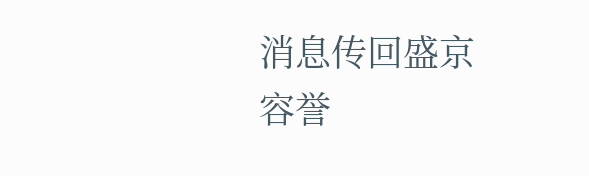消息传回盛京
容誉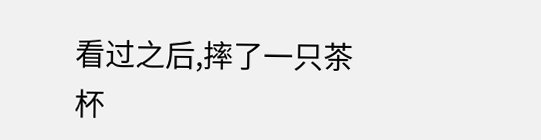看过之后,摔了一只茶杯